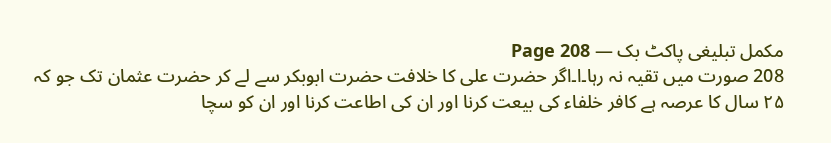مکمل تبلیغی پاکٹ بک — Page 208
208 صورت میں تقیہ نہ رہا۔ا۔اگر حضرت علی کا خلافت حضرت ابوبکر سے لے کر حضرت عثمان تک جو کہ ۲۵ سال کا عرصہ ہے کافر خلفاء کی بیعت کرنا اور ان کی اطاعت کرنا اور ان کو سچا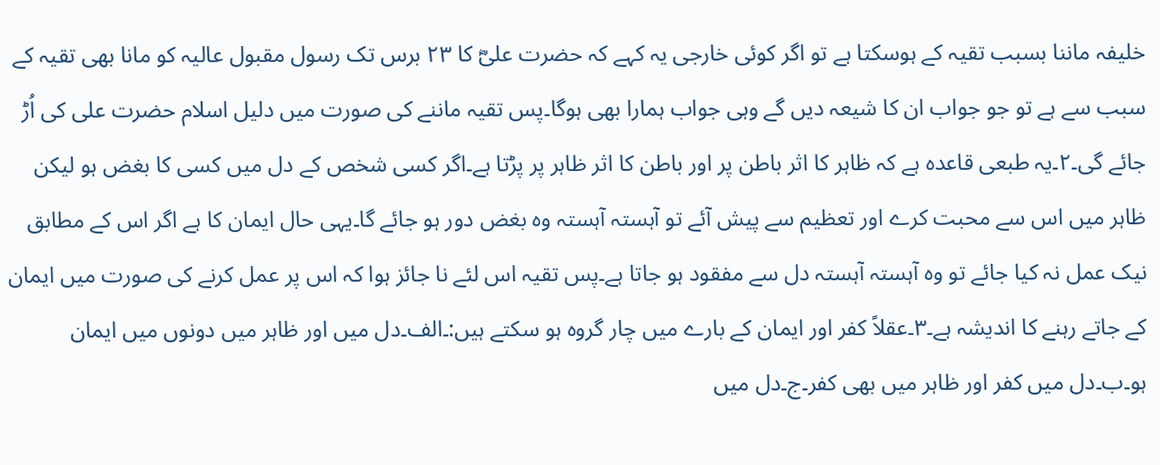خلیفہ ماننا بسبب تقیہ کے ہوسکتا ہے تو اگر کوئی خارجی یہ کہے کہ حضرت علیؓ کا ۲۳ برس تک رسول مقبول عالیہ کو مانا بھی تقیہ کے سبب سے ہے تو جو جواب ان کا شیعہ دیں گے وہی جواب ہمارا بھی ہوگا۔پس تقیہ ماننے کی صورت میں دلیل اسلام حضرت علی کی اُڑ جائے گی۔۲۔یہ طبعی قاعدہ ہے کہ ظاہر کا اثر باطن پر اور باطن کا اثر ظاہر پر پڑتا ہے۔اگر کسی شخص کے دل میں کسی کا بغض ہو لیکن ظاہر میں اس سے محبت کرے اور تعظیم سے پیش آئے تو آہستہ آہستہ وہ بغض دور ہو جائے گا۔یہی حال ایمان کا ہے اگر اس کے مطابق نیک عمل نہ کیا جائے تو وہ آہستہ آہستہ دل سے مفقود ہو جاتا ہے۔پس تقیہ اس لئے نا جائز ہوا کہ اس پر عمل کرنے کی صورت میں ایمان کے جاتے رہنے کا اندیشہ ہے۔۳۔عقلاً کفر اور ایمان کے بارے میں چار گروہ ہو سکتے ہیں:۔الف۔دل میں اور ظاہر میں دونوں میں ایمان ہو۔ب۔دل میں کفر اور ظاہر میں بھی کفر۔ج۔دل میں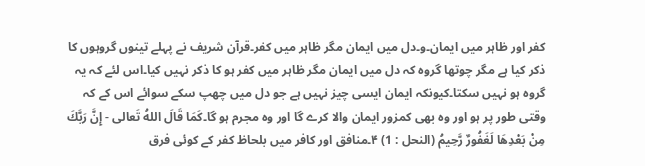کفر اور ظاہر میں ایمان۔و۔دل میں ایمان مگر ظاہر میں کفر۔قرآن شریف نے پہلے تینوں گروہوں کا ذکر کیا ہے مگر چوتھا گروہ کہ دل میں ایمان مگر ظاہر میں کفر ہو کا ذکر نہیں کیا۔اس لئے کہ یہ گروہ ہو نہیں سکتا۔کیونکہ ایمان ایسی چیز نہیں ہے جو دل میں چھپ سکے سوائے اس کے کہ وقتی طور پر ہو اور وہ بھی کمزور ایمان والا کرے گا اور وہ مجرم ہو گا۔كَمَا قَالَ اللهُ تَعالى - إِنَّ رَبَّكَ مِنْ بَعْدِهَا لَغَفُورٌ رَّحِيمُ (النحل : 1) ۴۔منافق اور کافر میں بلحاظ کفر کے کوئی فرق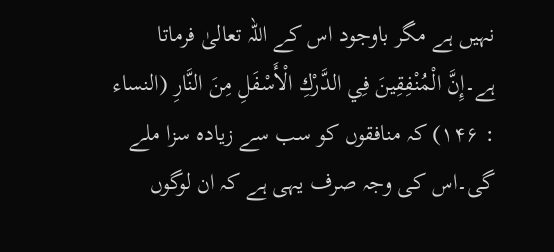نہیں ہے مگر باوجود اس کے اللہ تعالیٰ فرماتا ہے۔إِنَّ الْمُنْفِقِينَ فِي الدَّرْكِ الْأَسْفَلِ مِنَ النَّارِ (النساء : ۱۴۶) کہ منافقوں کو سب سے زیادہ سزا ملے گی۔اس کی وجہ صرف یہی ہے کہ ان لوگوں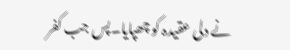نے دلی عقیدہ کو چھپایا۔پس جب کفر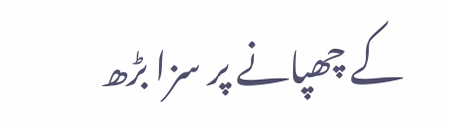کے چھپانے پر سزا بڑھ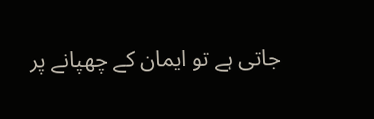جاتی ہے تو ایمان کے چھپانے پر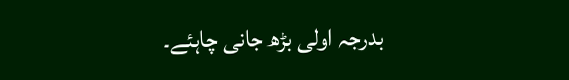بدرجہ اولی بڑھ جانی چاہئے۔